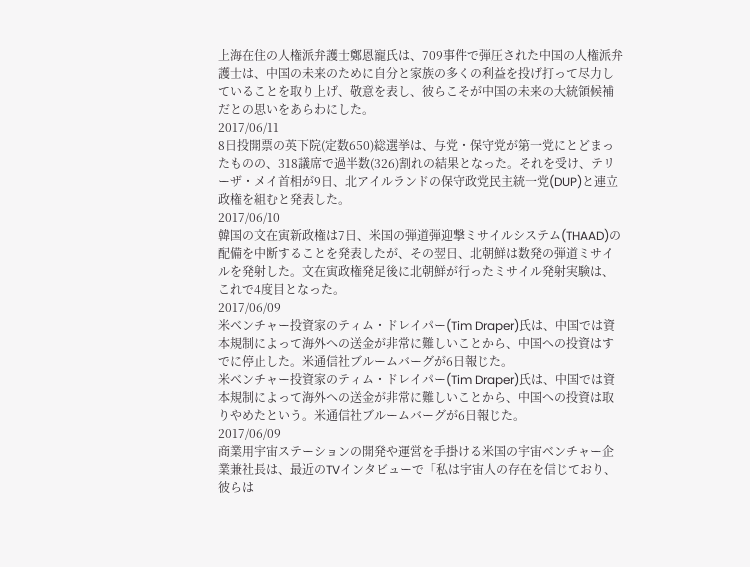上海在住の人権派弁護士鄭恩寵氏は、709事件で弾圧された中国の人権派弁護士は、中国の未来のために自分と家族の多くの利益を投げ打って尽力していることを取り上げ、敬意を表し、彼らこそが中国の未来の大統領候補だとの思いをあらわにした。
2017/06/11
8日投開票の英下院(定数650)総選挙は、与党・保守党が第一党にとどまったものの、318議席で過半数(326)割れの結果となった。それを受け、テリーザ・メイ首相が9日、北アイルランドの保守政党民主統一党(DUP)と連立政権を組むと発表した。
2017/06/10
韓国の文在寅新政権は7日、米国の弾道弾迎撃ミサイルシステム(THAAD)の配備を中断することを発表したが、その翌日、北朝鮮は数発の弾道ミサイルを発射した。文在寅政権発足後に北朝鮮が行ったミサイル発射実験は、これで4度目となった。
2017/06/09
米ベンチャー投資家のティム・ドレイパー(Tim Draper)氏は、中国では資本規制によって海外への送金が非常に難しいことから、中国への投資はすでに停止した。米通信社ブルームバーグが6日報じた。
米ベンチャー投資家のティム・ドレイパー(Tim Draper)氏は、中国では資本規制によって海外への送金が非常に難しいことから、中国への投資は取りやめたという。米通信社ブルームバーグが6日報じた。
2017/06/09
商業用宇宙ステーションの開発や運営を手掛ける米国の宇宙ベンチャー企業兼社長は、最近のTVインタビューで「私は宇宙人の存在を信じており、彼らは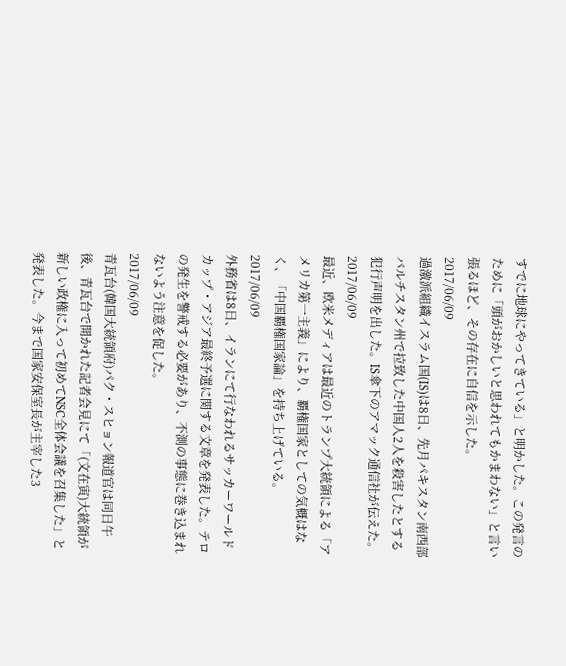すでに地球にやってきている」と明かした。この発言のために「頭がおかしいと思われてもかまわない」と言い張るほど、その存在に自信を示した。
2017/06/09
過激派組織イスラム国(IS)は8日、先月パキスタン南西部バルチスタン州で拉致した中国人2人を殺害したとする犯行声明を出した。IS傘下のアマック通信社が伝えた。
2017/06/09
最近、欧米メディアは最近のトランプ大統領による「アメリカ第一主義」により、覇権国家としての気概はなく、「中国覇権国家論」を持ち上げている。
2017/06/09
外務省は8日、イランにて行なわれるサッカーワールドカップ・アジア最終予選に関する文章を発表した。テロの発生を警戒する必要があり、不測の事態に巻き込まれないよう注意を促した。
2017/06/09
青瓦台(韓国大統領府)パク・スヒョン報道官は同日午後、青瓦台で開かれた記者会見にて「(文在寅)大統領が新しい政権に入って初めてNSC全体会議を召集した」と発表した。今まで国家安保室長が主宰した3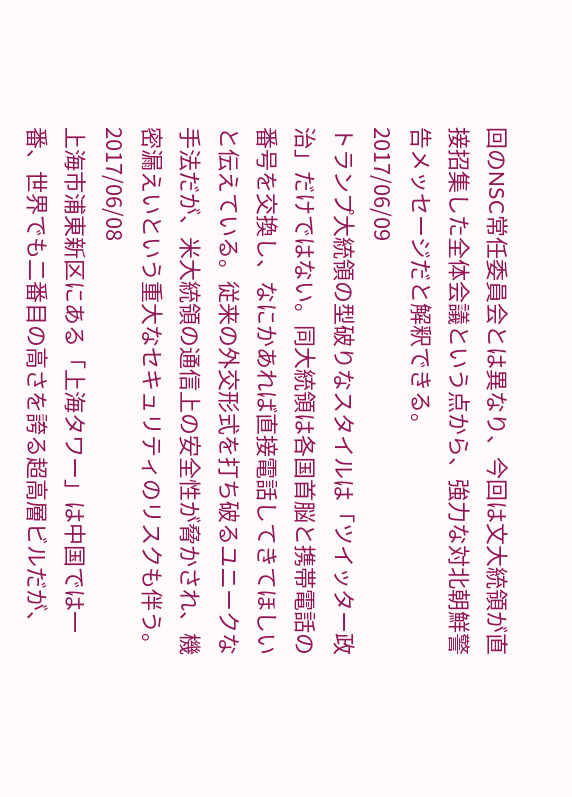回のNSC常任委員会とは異なり、今回は文大統領が直接招集した全体会議という点から、強力な対北朝鮮警告メッセージだと解釈できる。
2017/06/09
トランプ大統領の型破りなスタイルは「ツイッター政治」だけではない。同大統領は各国首脳と携帯電話の番号を交換し、なにかあれば直接電話してきてほしいと伝えている。従来の外交形式を打ち破るユニークな手法だが、米大統領の通信上の安全性が脅かされ、機密漏えいという重大なセキュリティのリスクも伴う。
2017/06/08
上海市浦東新区にある「上海タワー」は中国では一番、世界でも二番目の高さを誇る超高層ビルだが、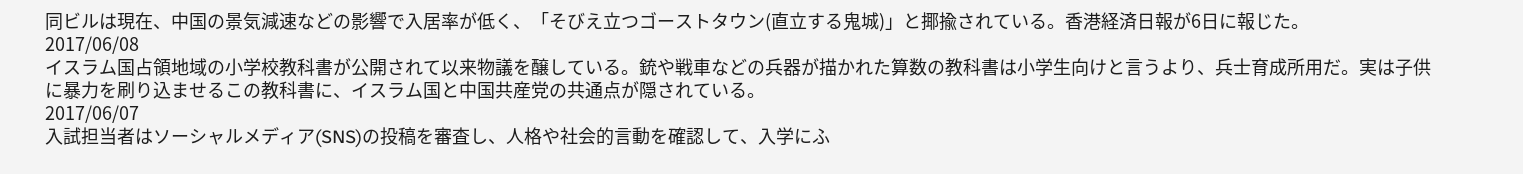同ビルは現在、中国の景気減速などの影響で入居率が低く、「そびえ立つゴーストタウン(直立する鬼城)」と揶揄されている。香港経済日報が6日に報じた。
2017/06/08
イスラム国占領地域の小学校教科書が公開されて以来物議を醸している。銃や戦車などの兵器が描かれた算数の教科書は小学生向けと言うより、兵士育成所用だ。実は子供に暴力を刷り込ませるこの教科書に、イスラム国と中国共産党の共通点が隠されている。
2017/06/07
入試担当者はソーシャルメディア(SNS)の投稿を審査し、人格や社会的言動を確認して、入学にふ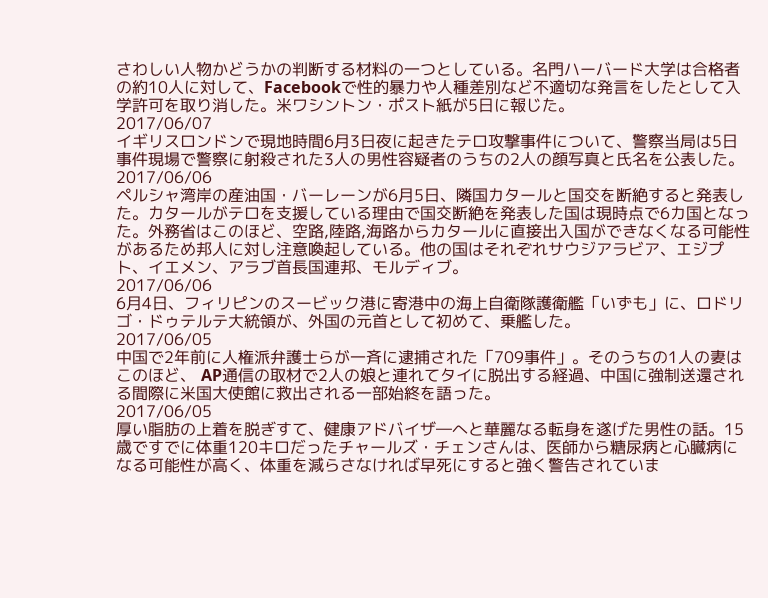さわしい人物かどうかの判断する材料の一つとしている。名門ハーバード大学は合格者の約10人に対して、Facebookで性的暴力や人種差別など不適切な発言をしたとして入学許可を取り消した。米ワシントン・ポスト紙が5日に報じた。
2017/06/07
イギリスロンドンで現地時間6月3日夜に起きたテロ攻撃事件について、警察当局は5日事件現場で警察に射殺された3人の男性容疑者のうちの2人の顔写真と氏名を公表した。
2017/06/06
ペルシャ湾岸の産油国・バーレーンが6月5日、隣国カタールと国交を断絶すると発表した。カタールがテロを支援している理由で国交断絶を発表した国は現時点で6カ国となった。外務省はこのほど、空路,陸路,海路からカタールに直接出入国ができなくなる可能性があるため邦人に対し注意喚起している。他の国はそれぞれサウジアラビア、エジプト、イエメン、アラブ首長国連邦、モルディブ。
2017/06/06
6月4日、フィリピンのスービック港に寄港中の海上自衛隊護衛艦「いずも」に、ロドリゴ・ドゥテルテ大統領が、外国の元首として初めて、乗艦した。
2017/06/05
中国で2年前に人権派弁護士らが一斉に逮捕された「709事件」。そのうちの1人の妻はこのほど、 AP通信の取材で2人の娘と連れてタイに脱出する経過、中国に強制送還される間際に米国大使館に救出される一部始終を語った。
2017/06/05
厚い脂肪の上着を脱ぎすて、健康アドバイザ―へと華麗なる転身を遂げた男性の話。15歳ですでに体重120キロだったチャールズ・チェンさんは、医師から糖尿病と心臓病になる可能性が高く、体重を減らさなければ早死にすると強く警告されていま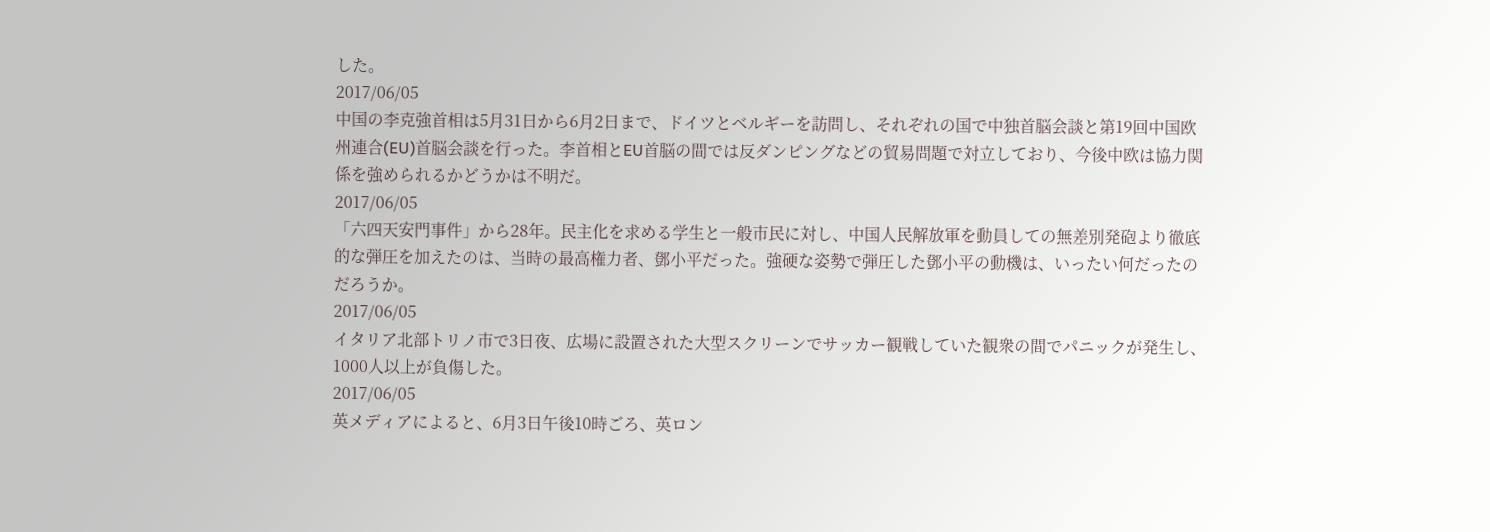した。
2017/06/05
中国の李克強首相は5月31日から6月2日まで、ドイツとベルギーを訪問し、それぞれの国で中独首脳会談と第19回中国欧州連合(EU)首脳会談を行った。李首相とEU首脳の間では反ダンピングなどの貿易問題で対立しており、今後中欧は協力関係を強められるかどうかは不明だ。
2017/06/05
「六四天安門事件」から28年。民主化を求める学生と一般市民に対し、中国人民解放軍を動員しての無差別発砲より徹底的な弾圧を加えたのは、当時の最高権力者、鄧小平だった。強硬な姿勢で弾圧した鄧小平の動機は、いったい何だったのだろうか。
2017/06/05
イタリア北部トリノ市で3日夜、広場に設置された大型スクリーンでサッカー観戦していた観衆の間でパニックが発生し、1000人以上が負傷した。
2017/06/05
英メディアによると、6月3日午後10時ごろ、英ロン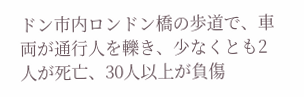ドン市内ロンドン橋の歩道で、車両が通行人を轢き、少なくとも2人が死亡、30人以上が負傷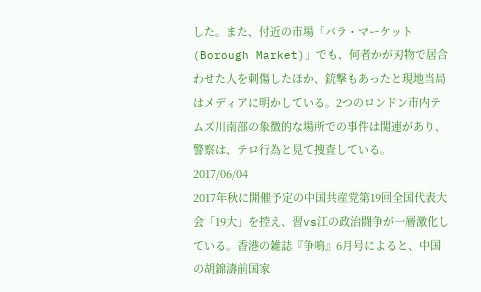した。また、付近の市場「バラ・マーケット(Borough Market)」でも、何者かが刃物で居合わせた人を刺傷したほか、銃撃もあったと現地当局はメディアに明かしている。2つのロンドン市内テムズ川南部の象徴的な場所での事件は関連があり、警察は、テロ行為と見て捜査している。
2017/06/04
2017年秋に開催予定の中国共産党第19回全国代表大会「19大」を控え、習vs江の政治闘争が一層激化している。香港の雑誌『争鳴』6月号によると、中国の胡錦濤前国家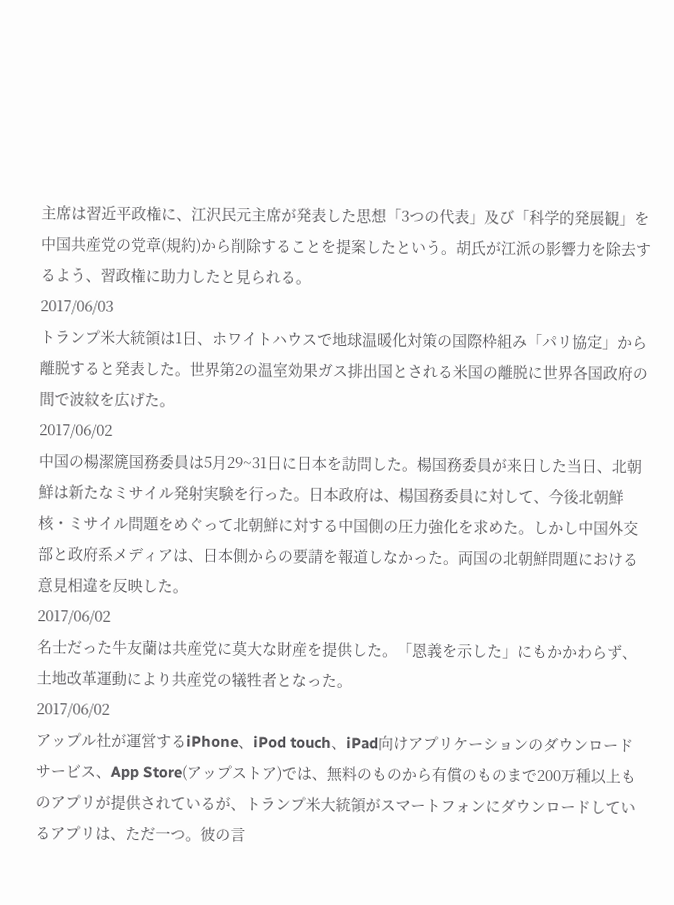主席は習近平政権に、江沢民元主席が発表した思想「3つの代表」及び「科学的発展観」を中国共産党の党章(規約)から削除することを提案したという。胡氏が江派の影響力を除去するよう、習政権に助力したと見られる。
2017/06/03
トランプ米大統領は1日、ホワイトハウスで地球温暖化対策の国際枠組み「パリ協定」から離脱すると発表した。世界第2の温室効果ガス排出国とされる米国の離脱に世界各国政府の間で波紋を広げた。
2017/06/02
中国の楊潔篪国務委員は5月29~31日に日本を訪問した。楊国務委員が来日した当日、北朝鮮は新たなミサイル発射実験を行った。日本政府は、楊国務委員に対して、今後北朝鮮核・ミサイル問題をめぐって北朝鮮に対する中国側の圧力強化を求めた。しかし中国外交部と政府系メディアは、日本側からの要請を報道しなかった。両国の北朝鮮問題における意見相違を反映した。
2017/06/02
名士だった牛友蘭は共産党に莫大な財産を提供した。「恩義を示した」にもかかわらず、土地改革運動により共産党の犠牲者となった。
2017/06/02
アップル社が運営するiPhone、iPod touch、iPad向けアプリケーションのダウンロードサービス、App Store(アップストア)では、無料のものから有償のものまで200万種以上ものアプリが提供されているが、トランプ米大統領がスマートフォンにダウンロードしているアプリは、ただ一つ。彼の言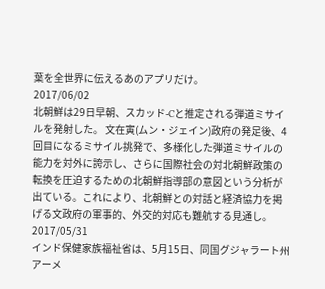葉を全世界に伝えるあのアプリだけ。
2017/06/02
北朝鮮は29日早朝、スカッド-Cと推定される弾道ミサイルを発射した。 文在寅(ムン・ジェイン)政府の発足後、4回目になるミサイル挑発で、多様化した弾道ミサイルの能力を対外に誇示し、さらに国際社会の対北朝鮮政策の転換を圧迫するための北朝鮮指導部の意図という分析が出ている。これにより、北朝鮮との対話と経済協力を掲げる文政府の軍事的、外交的対応も難航する見通し。
2017/05/31
インド保健家族福祉省は、5月15日、同国グジャラート州アーメ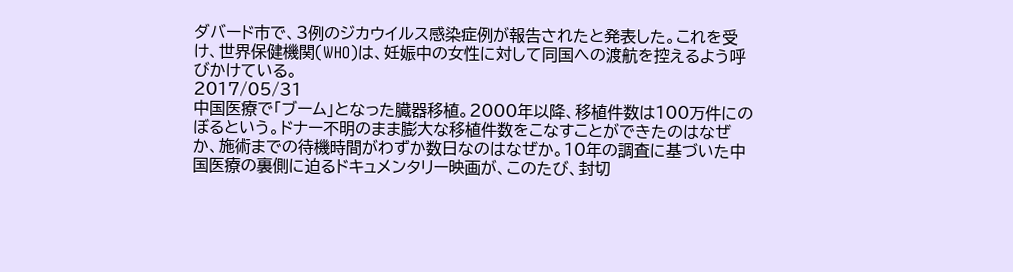ダバード市で、3例のジカウイルス感染症例が報告されたと発表した。これを受け、世界保健機関(WHO)は、妊娠中の女性に対して同国への渡航を控えるよう呼びかけている。
2017/05/31
中国医療で「ブーム」となった臓器移植。2000年以降、移植件数は100万件にのぼるという。ドナー不明のまま膨大な移植件数をこなすことができたのはなぜか、施術までの待機時間がわずか数日なのはなぜか。10年の調査に基づいた中国医療の裏側に迫るドキュメンタリー映画が、このたび、封切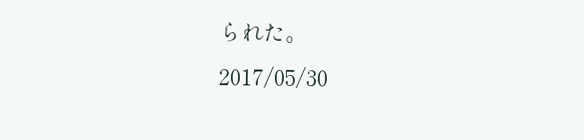られた。
2017/05/30